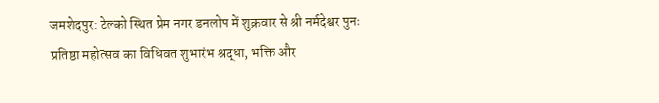जमशेदपुर: टेल्को स्थित प्रेम नगर डनलोप में शुक्रवार से श्री नर्मदेश्वर पुनः प्रतिष्ठा महोत्सव का विधिवत शुभारंभ श्रद्धा, भक्ति और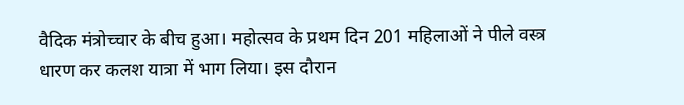वैदिक मंत्रोच्चार के बीच हुआ। महोत्सव के प्रथम दिन 201 महिलाओं ने पीले वस्त्र धारण कर कलश यात्रा में भाग लिया। इस दौरान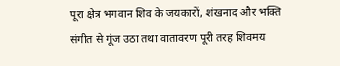पूरा क्षेत्र भगवान शिव के जयकारों, शंखनाद और भक्ति संगीत से गूंज उठा तथा वातावरण पूरी तरह शिवमय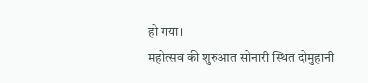हो गया।
महोत्सव की शुरुआत सोनारी स्थित दोमुहानी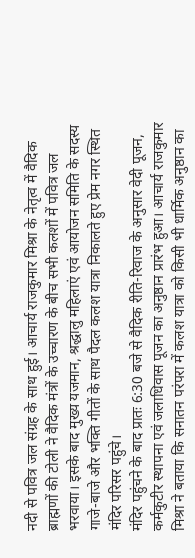नदी से पवित्र जल संग्रह के साथ हुई। आचार्य राजकुमार मिश्रा के नेतृत्व में वैदिक ब्राह्मणों की टोली ने वैदिक मंत्रों के उच्चारण के बीच सभी कलशों में पवित्र जल भरवाया। इसके बाद मुख्य यजमान, श्रद्धालु महिलाएं एवं आयोजन समिति के सदस्य गाजे-बाजे और भक्ति गीतों के साथ पैदल कलश यात्रा निकालते हुए प्रेम नगर स्थित मंदिर परिसर पहुंचे।
मंदिर पहुंचने के बाद प्रातः 6:30 बजे से वैदिक रीति-रिवाज के अनुसार वेदी पूजन, कर्मकुटीर स्थापना एवं जलाधिवास पूजन का अनुष्ठान प्रारंभ हुआ। आचार्य राजकुमार मिश्रा ने बताया कि सनातन परंपरा में कलश यात्रा को किसी भी धार्मिक अनुष्ठान का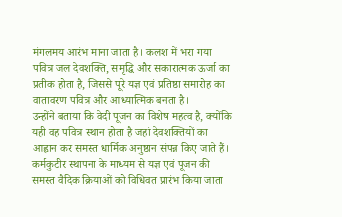मंगलमय आरंभ माना जाता है। कलश में भरा गया पवित्र जल देवशक्ति, समृद्धि और सकारात्मक ऊर्जा का प्रतीक होता है, जिससे पूरे यज्ञ एवं प्रतिष्ठा समारोह का वातावरण पवित्र और आध्यात्मिक बनता है।
उन्होंने बताया कि वेदी पूजन का विशेष महत्व है, क्योंकि यही वह पवित्र स्थान होता है जहां देवशक्तियों का आह्वान कर समस्त धार्मिक अनुष्ठान संपन्न किए जाते हैं। कर्मकुटीर स्थापना के माध्यम से यज्ञ एवं पूजन की समस्त वैदिक क्रियाओं को विधिवत प्रारंभ किया जाता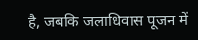है, जबकि जलाधिवास पूजन में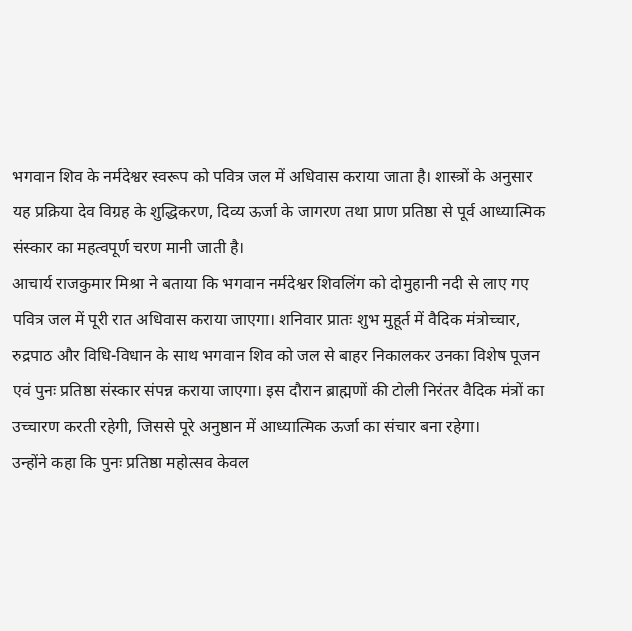भगवान शिव के नर्मदेश्वर स्वरूप को पवित्र जल में अधिवास कराया जाता है। शास्त्रों के अनुसार यह प्रक्रिया देव विग्रह के शुद्धिकरण, दिव्य ऊर्जा के जागरण तथा प्राण प्रतिष्ठा से पूर्व आध्यात्मिक संस्कार का महत्वपूर्ण चरण मानी जाती है।
आचार्य राजकुमार मिश्रा ने बताया कि भगवान नर्मदेश्वर शिवलिंग को दोमुहानी नदी से लाए गए पवित्र जल में पूरी रात अधिवास कराया जाएगा। शनिवार प्रातः शुभ मुहूर्त में वैदिक मंत्रोच्चार, रुद्रपाठ और विधि-विधान के साथ भगवान शिव को जल से बाहर निकालकर उनका विशेष पूजन एवं पुनः प्रतिष्ठा संस्कार संपन्न कराया जाएगा। इस दौरान ब्राह्मणों की टोली निरंतर वैदिक मंत्रों का उच्चारण करती रहेगी, जिससे पूरे अनुष्ठान में आध्यात्मिक ऊर्जा का संचार बना रहेगा।
उन्होंने कहा कि पुनः प्रतिष्ठा महोत्सव केवल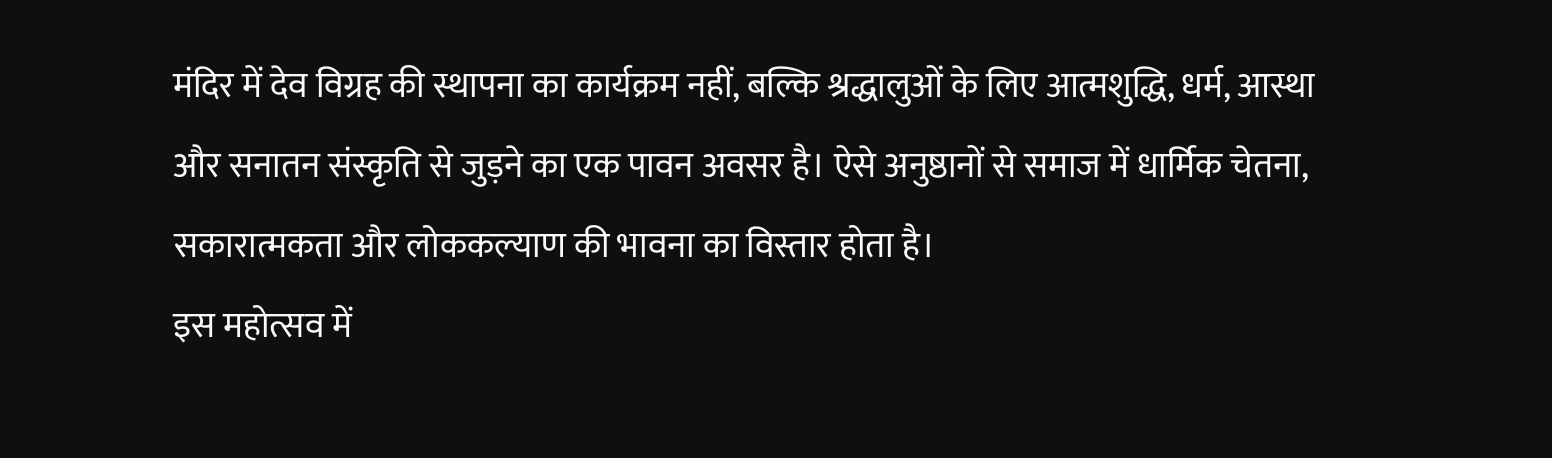मंदिर में देव विग्रह की स्थापना का कार्यक्रम नहीं, बल्कि श्रद्धालुओं के लिए आत्मशुद्धि, धर्म, आस्था और सनातन संस्कृति से जुड़ने का एक पावन अवसर है। ऐसे अनुष्ठानों से समाज में धार्मिक चेतना, सकारात्मकता और लोककल्याण की भावना का विस्तार होता है।
इस महोत्सव में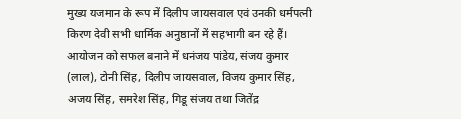मुख्य यजमान के रूप में दिलीप जायसवाल एवं उनकी धर्मपत्नी किरण देवी सभी धार्मिक अनुष्ठानों में सहभागी बन रहे हैं।
आयोजन को सफल बनाने में धनंजय पांडेय, संजय कुमार (लाल), टोनी सिंह, दिलीप जायसवाल, विजय कुमार सिंह, अजय सिंह, समरेश सिंह, गिडू संजय तथा जितेंद्र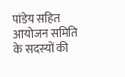पांडेय सहित आयोजन समिति के सदस्यों की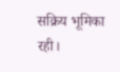सक्रिय भूमिका रही।